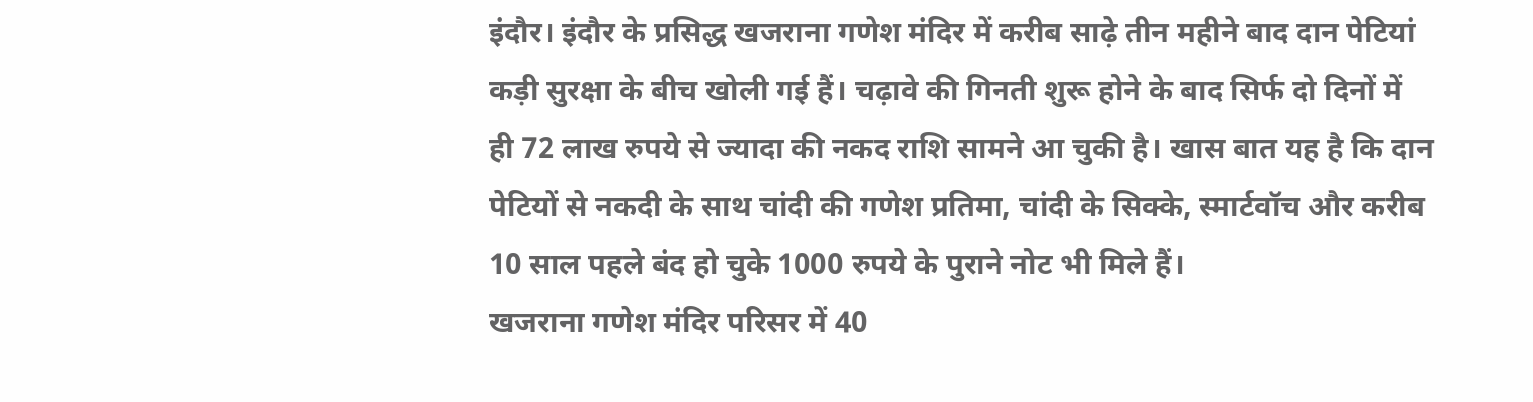इंदौर। इंदौर के प्रसिद्ध खजराना गणेश मंदिर में करीब साढ़े तीन महीने बाद दान पेटियां कड़ी सुरक्षा के बीच खोली गई हैं। चढ़ावे की गिनती शुरू होने के बाद सिर्फ दो दिनों में ही 72 लाख रुपये से ज्यादा की नकद राशि सामने आ चुकी है। खास बात यह है कि दान पेटियों से नकदी के साथ चांदी की गणेश प्रतिमा, चांदी के सिक्के, स्मार्टवॉच और करीब 10 साल पहले बंद हो चुके 1000 रुपये के पुराने नोट भी मिले हैं।
खजराना गणेश मंदिर परिसर में 40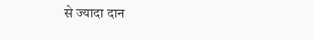से ज्यादा दान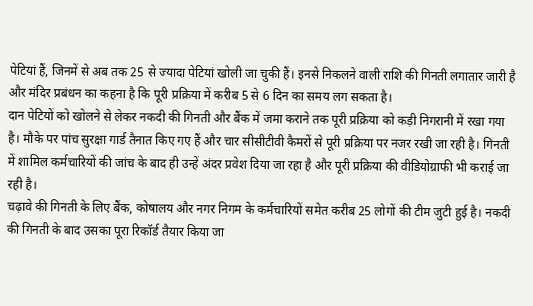पेटियां हैं, जिनमें से अब तक 25 से ज्यादा पेटियां खोली जा चुकी हैं। इनसे निकलने वाली राशि की गिनती लगातार जारी है और मंदिर प्रबंधन का कहना है कि पूरी प्रक्रिया में करीब 5 से 6 दिन का समय लग सकता है।
दान पेटियों को खोलने से लेकर नकदी की गिनती और बैंक में जमा कराने तक पूरी प्रक्रिया को कड़ी निगरानी में रखा गया है। मौके पर पांच सुरक्षा गार्ड तैनात किए गए हैं और चार सीसीटीवी कैमरों से पूरी प्रक्रिया पर नजर रखी जा रही है। गिनती में शामिल कर्मचारियों की जांच के बाद ही उन्हें अंदर प्रवेश दिया जा रहा है और पूरी प्रक्रिया की वीडियोग्राफी भी कराई जा रही है।
चढ़ावे की गिनती के लिए बैंक, कोषालय और नगर निगम के कर्मचारियों समेत करीब 25 लोगों की टीम जुटी हुई है। नकदी की गिनती के बाद उसका पूरा रिकॉर्ड तैयार किया जा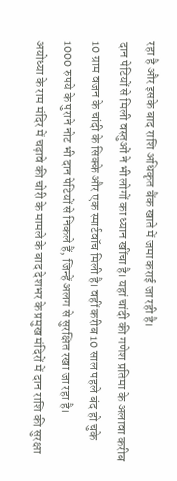रहा है और इसके बाद राशि अधिकृत बैंक खाते में जमा कराई जा रही है।
दान पेटियों से मिली वस्तुओं ने भी लोगों का ध्यान खींचा है। यहां चांदी की गणेश प्रतिमा के अलावा करीब 10 ग्राम वजन के चांदी के सिक्के और एक स्मार्टवॉच मिली है। वहीं करीब 10 साल पहले बंद हो चुके 1000 रुपये के पुराने नोट भी दान पेटियों से निकले हैं, जिन्हें अलग से सुरक्षित रखा जा रहा है।
अयोध्या के राम मंदिर में चढ़ावे की चोरी के मामले के बाद देशभर के प्रमुख मंदिरों में दान राशि की सुरक्षा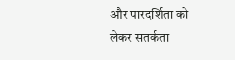और पारदर्शिता को लेकर सतर्कता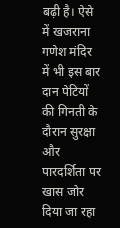बढ़ी है। ऐसे में खजराना गणेश मंदिर में भी इस बार दान पेटियों की गिनती के दौरान सुरक्षा और पारदर्शिता पर खास जोर दिया जा रहा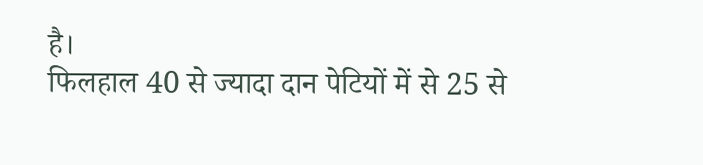है।
फिलहाल 40 से ज्यादा दान पेटियों में से 25 से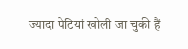ज्यादा पेटियां खोली जा चुकी हैं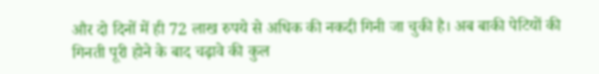और दो दिनों में ही 72 लाख रुपये से अधिक की नकदी गिनी जा चुकी है। अब बाकी पेटियों की गिनती पूरी होने के बाद चढ़ावे की कुल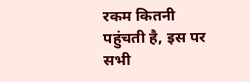रकम कितनी पहुंचती है, इस पर सभी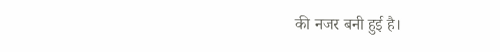की नजर बनी हुई है।